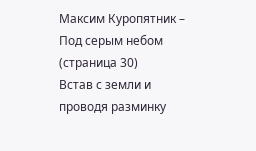Максим Куропятник – Под серым небом (страница 30)
Встав с земли и проводя разминку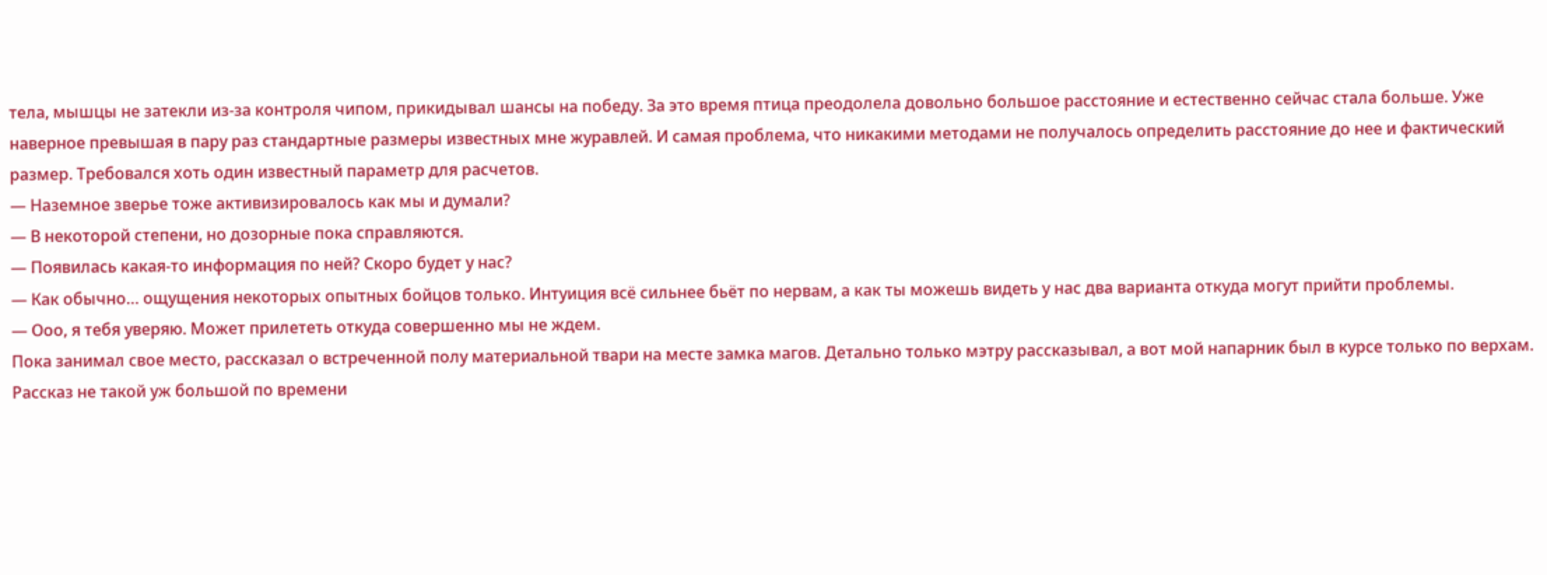тела, мышцы не затекли из-за контроля чипом, прикидывал шансы на победу. За это время птица преодолела довольно большое расстояние и естественно сейчас стала больше. Уже наверное превышая в пару раз стандартные размеры известных мне журавлей. И самая проблема, что никакими методами не получалось определить расстояние до нее и фактический размер. Требовался хоть один известный параметр для расчетов.
— Наземное зверье тоже активизировалось как мы и думали?
— В некоторой степени, но дозорные пока справляются.
— Появилась какая-то информация по ней? Скоро будет у нас?
— Как обычно… ощущения некоторых опытных бойцов только. Интуиция всё сильнее бьёт по нервам, а как ты можешь видеть у нас два варианта откуда могут прийти проблемы.
— Ооо, я тебя уверяю. Может прилететь откуда совершенно мы не ждем.
Пока занимал свое место, рассказал о встреченной полу материальной твари на месте замка магов. Детально только мэтру рассказывал, а вот мой напарник был в курсе только по верхам. Рассказ не такой уж большой по времени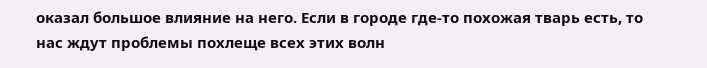оказал большое влияние на него. Если в городе где-то похожая тварь есть, то нас ждут проблемы похлеще всех этих волн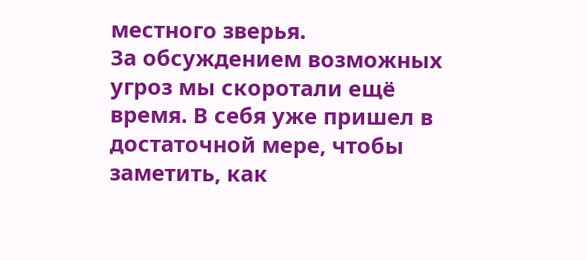местного зверья.
За обсуждением возможных угроз мы скоротали ещё время. В себя уже пришел в достаточной мере, чтобы заметить, как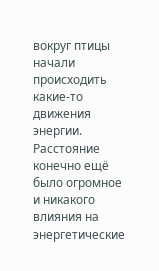вокруг птицы начали происходить какие-то движения энергии. Расстояние конечно ещё было огромное и никакого влияния на энергетические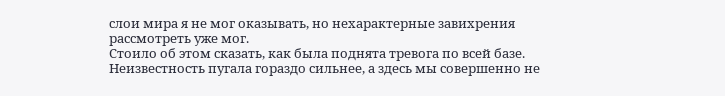слои мира я не мог оказывать, но нехарактерные завихрения рассмотреть уже мог.
Стоило об этом сказать, как была поднята тревога по всей базе. Неизвестность пугала гораздо сильнее, а здесь мы совершенно не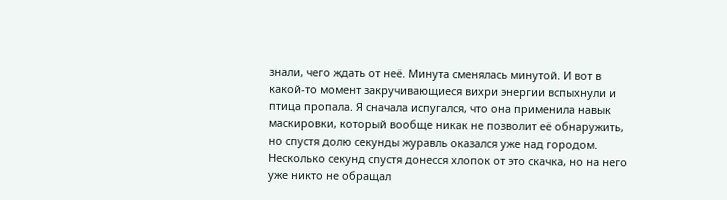знали, чего ждать от неё. Минута сменялась минутой. И вот в какой-то момент закручивающиеся вихри энергии вспыхнули и птица пропала. Я сначала испугался, что она применила навык маскировки, который вообще никак не позволит её обнаружить, но спустя долю секунды журавль оказался уже над городом. Несколько секунд спустя донесся хлопок от это скачка, но на него уже никто не обращал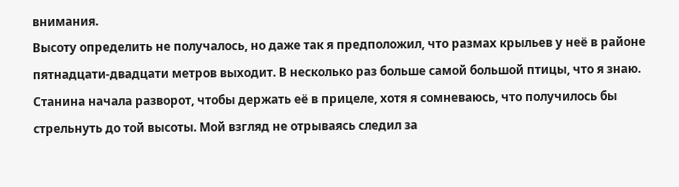внимания.
Высоту определить не получалось, но даже так я предположил, что размах крыльев у неё в районе пятнадцати-двадцати метров выходит. В несколько раз больше самой большой птицы, что я знаю. Станина начала разворот, чтобы держать её в прицеле, хотя я сомневаюсь, что получилось бы стрельнуть до той высоты. Мой взгляд не отрываясь следил за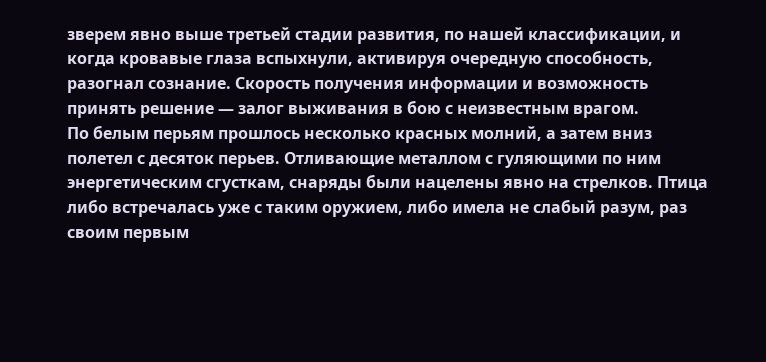зверем явно выше третьей стадии развития, по нашей классификации, и когда кровавые глаза вспыхнули, активируя очередную способность, разогнал сознание. Скорость получения информации и возможность принять решение — залог выживания в бою с неизвестным врагом.
По белым перьям прошлось несколько красных молний, а затем вниз полетел с десяток перьев. Отливающие металлом с гуляющими по ним энергетическим сгусткам, снаряды были нацелены явно на стрелков. Птица либо встречалась уже с таким оружием, либо имела не слабый разум, раз своим первым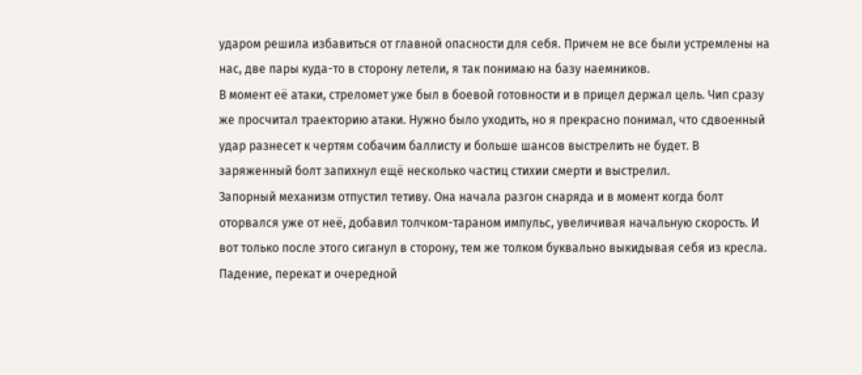ударом решила избавиться от главной опасности для себя. Причем не все были устремлены на нас, две пары куда-то в сторону летели, я так понимаю на базу наемников.
В момент её атаки, стреломет уже был в боевой готовности и в прицел держал цель. Чип сразу же просчитал траекторию атаки. Нужно было уходить, но я прекрасно понимал, что сдвоенный удар разнесет к чертям собачим баллисту и больше шансов выстрелить не будет. В заряженный болт запихнул ещё несколько частиц стихии смерти и выстрелил.
Запорный механизм отпустил тетиву. Она начала разгон снаряда и в момент когда болт оторвался уже от неё, добавил толчком-тараном импульс, увеличивая начальную скорость. И вот только после этого сиганул в сторону, тем же толком буквально выкидывая себя из кресла. Падение, перекат и очередной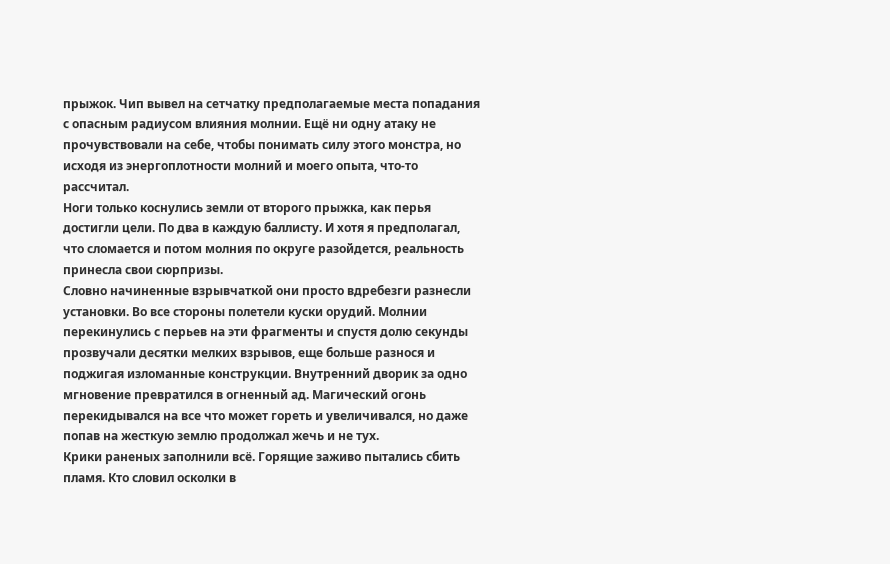прыжок. Чип вывел на сетчатку предполагаемые места попадания с опасным радиусом влияния молнии. Ещё ни одну атаку не прочувствовали на себе, чтобы понимать силу этого монстра, но исходя из энергоплотности молний и моего опыта, что-то рассчитал.
Ноги только коснулись земли от второго прыжка, как перья достигли цели. По два в каждую баллисту. И хотя я предполагал, что сломается и потом молния по округе разойдется, реальность принесла свои сюрпризы.
Словно начиненные взрывчаткой они просто вдребезги разнесли установки. Во все стороны полетели куски орудий. Молнии перекинулись с перьев на эти фрагменты и спустя долю секунды прозвучали десятки мелких взрывов, еще больше разнося и поджигая изломанные конструкции. Внутренний дворик за одно мгновение превратился в огненный ад. Магический огонь перекидывался на все что может гореть и увеличивался, но даже попав на жесткую землю продолжал жечь и не тух.
Крики раненых заполнили всё. Горящие заживо пытались сбить пламя. Кто словил осколки в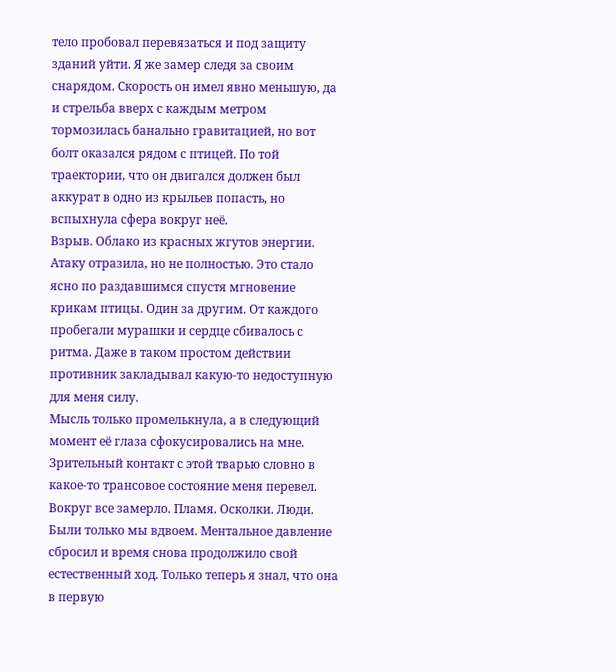тело пробовал перевязаться и под защиту зданий уйти. Я же замер следя за своим снарядом. Скорость он имел явно меньшую, да и стрельба вверх с каждым метром тормозилась банально гравитацией, но вот болт оказался рядом с птицей. По той траектории, что он двигался должен был аккурат в одно из крыльев попасть, но вспыхнула сфера вокруг неё.
Взрыв. Облако из красных жгутов энергии. Атаку отразила, но не полностью. Это стало ясно по раздавшимся спустя мгновение крикам птицы. Один за другим. От каждого пробегали мурашки и сердце сбивалось с ритма. Даже в таком простом действии противник закладывал какую-то недоступную для меня силу.
Мысль только промелькнула, а в следующий момент её глаза сфокусировались на мне. Зрительный контакт с этой тварью словно в какое-то трансовое состояние меня перевел. Вокруг все замерло. Пламя. Осколки. Люди. Были только мы вдвоем. Ментальное давление сбросил и время снова продолжило свой естественный ход. Только теперь я знал, что она в первую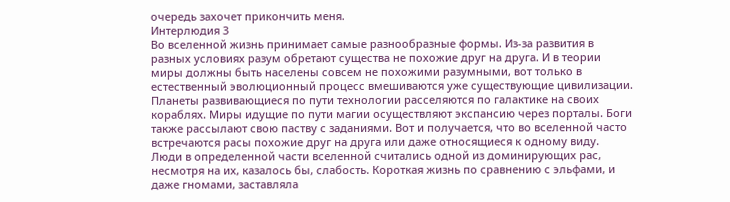очередь захочет прикончить меня.
Интерлюдия 3
Во вселенной жизнь принимает самые разнообразные формы. Из-за развития в разных условиях разум обретают существа не похожие друг на друга. И в теории миры должны быть населены совсем не похожими разумными, вот только в естественный эволюционный процесс вмешиваются уже существующие цивилизации. Планеты развивающиеся по пути технологии расселяются по галактике на своих кораблях. Миры идущие по пути магии осуществляют экспансию через порталы. Боги также рассылают свою паству с заданиями. Вот и получается, что во вселенной часто встречаются расы похожие друг на друга или даже относящиеся к одному виду.
Люди в определенной части вселенной считались одной из доминирующих рас, несмотря на их, казалось бы, слабость. Короткая жизнь по сравнению с эльфами, и даже гномами, заставляла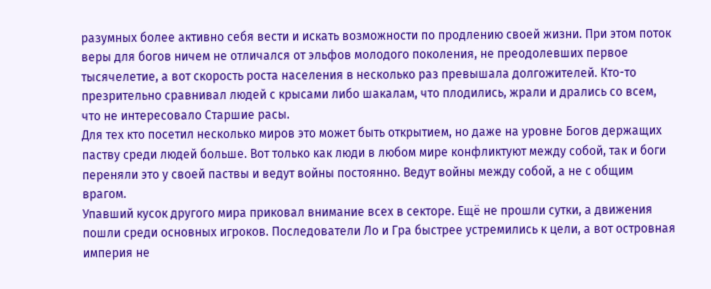разумных более активно себя вести и искать возможности по продлению своей жизни. При этом поток веры для богов ничем не отличался от эльфов молодого поколения, не преодолевших первое тысячелетие, а вот скорость роста населения в несколько раз превышала долгожителей. Кто-то презрительно сравнивал людей с крысами либо шакалам, что плодились, жрали и дрались со всем, что не интересовало Старшие расы.
Для тех кто посетил несколько миров это может быть открытием, но даже на уровне Богов держащих паству среди людей больше. Вот только как люди в любом мире конфликтуют между собой, так и боги переняли это у своей паствы и ведут войны постоянно. Ведут войны между собой, а не с общим врагом.
Упавший кусок другого мира приковал внимание всех в секторе. Ещё не прошли сутки, а движения пошли среди основных игроков. Последователи Ло и Гра быстрее устремились к цели, а вот островная империя не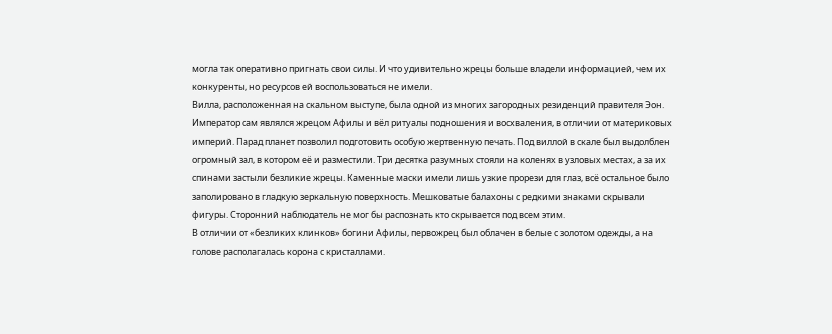могла так оперативно пригнать свои силы. И что удивительно жрецы больше владели информацией, чем их конкуренты, но ресурсов ей воспользоваться не имели.
Вилла, расположенная на скальном выступе, была одной из многих загородных резиденций правителя Эон. Император сам являлся жрецом Афилы и вёл ритуалы подношения и восхваления, в отличии от материковых империй. Парад планет позволил подготовить особую жертвенную печать. Под виллой в скале был выдолблен огромный зал, в котором её и разместили. Три десятка разумных стояли на коленях в узловых местах, а за их спинами застыли безликие жрецы. Каменные маски имели лишь узкие прорези для глаз, всё остальное было заполировано в гладкую зеркальную поверхность. Мешковатые балахоны с редкими знаками скрывали фигуры. Сторонний наблюдатель не мог бы распознать кто скрывается под всем этим.
В отличии от «безликих клинков» богини Афилы, первожрец был облачен в белые с золотом одежды, а на голове располагалась корона с кристаллами.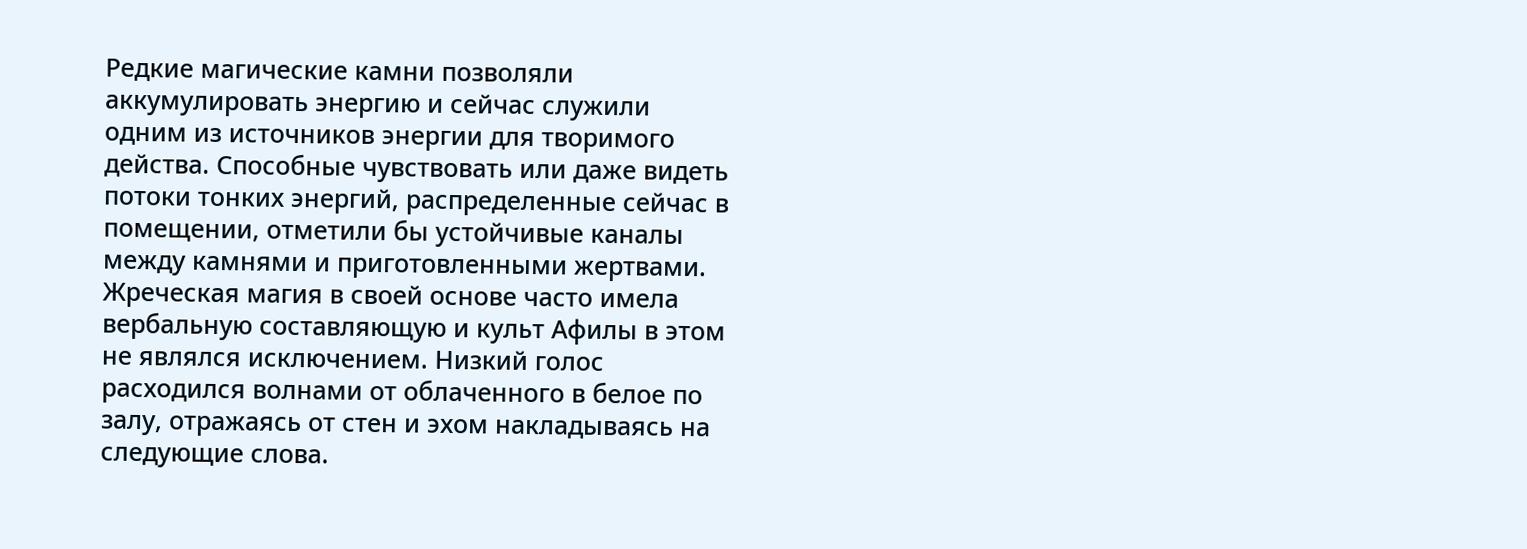Редкие магические камни позволяли аккумулировать энергию и сейчас служили одним из источников энергии для творимого действа. Способные чувствовать или даже видеть потоки тонких энергий, распределенные сейчас в помещении, отметили бы устойчивые каналы между камнями и приготовленными жертвами.
Жреческая магия в своей основе часто имела вербальную составляющую и культ Афилы в этом не являлся исключением. Низкий голос расходился волнами от облаченного в белое по залу, отражаясь от стен и эхом накладываясь на следующие слова.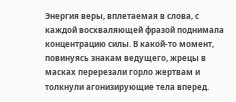Энергия веры, вплетаемая в слова, с каждой восхваляющей фразой поднимала концентрацию силы. В какой-то момент, повинуясь знакам ведущего, жрецы в масках перерезали горло жертвам и толкнули агонизирующие тела вперед.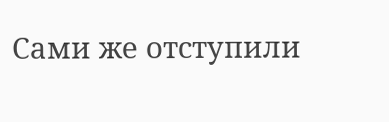Сами же отступили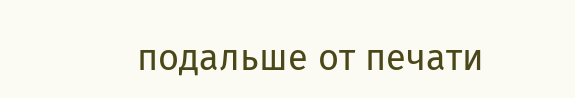подальше от печати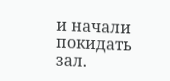и начали покидать зал.